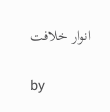انوار خلافت

by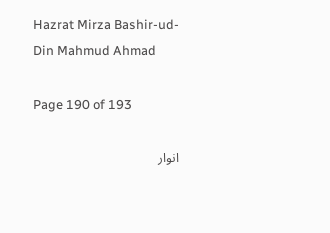Hazrat Mirza Bashir-ud-Din Mahmud Ahmad

Page 190 of 193

انوار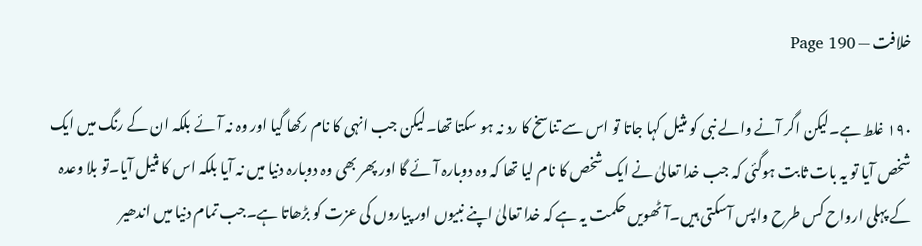خلافت — Page 190

۱۹۰ غلط ہے۔لیکن اگر آنے والے نبی کو مثیل کہا جاتا تو اس سے تناسخ کا رد نہ ہو سکتا تھا۔لیکن جب انہی کا نام رکھا گیا اور وہ نہ آئے بلکہ ان کے رنگ میں ایک شخص آیا تو یہ بات ثابت ہوگئی کہ جب خدا تعالیٰ نے ایک شخص کا نام لیا تھا کہ وہ دوبارہ آئے گا اور پھر بھی وہ دوبارہ دنیا میں نہ آیا بلکہ اس کا مثیل آیا۔تو بلا وعدہ کے پہلی ارواح کس طرح واپس آسکتی ہیں۔آٹھویں حکمت یہ ہے کہ خدا تعالیٰ اپنے نبیوں اور پیاروں کی عزت کو بڑھاتا ہے۔جب تمام دنیا میں اندھیر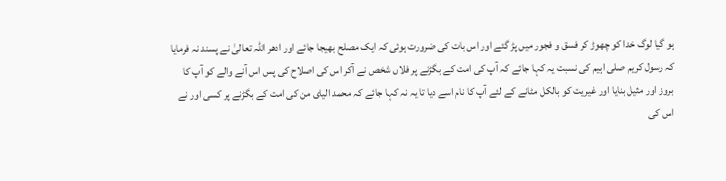ہو گیا لوگ خدا کو چھوڑ کر فسق و فجور میں پڑ گئے اور اس بات کی ضرورت ہوئی کہ ایک مصلح بھیجا جائے اور ادھر اللہ تعالیٰ نے پسند نہ فرمایا کہ رسول کریم صلی اہیم کی نسبت یہ کہا جائے کہ آپ کی امت کے بگڑنے پر فلاں شخص نے آکر اس کی اصلاح کی پس اس آنے والے کو آپ کا بروز اور مثیل بنایا اور غیریت کو بالکل مٹانے کے لئے آپ کا نام اسے دیا تا یہ نہ کہا جائے کہ محمد الیای من کی امت کے بگڑنے پر کسی اور نے اس کی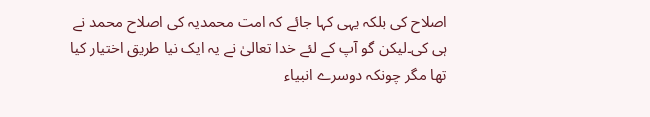اصلاح کی بلکہ یہی کہا جائے کہ امت محمدیہ کی اصلاح محمد نے ہی کی۔لیکن گو آپ کے لئے خدا تعالیٰ نے یہ ایک نیا طریق اختیار کیا تھا مگر چونکہ دوسرے انبیاء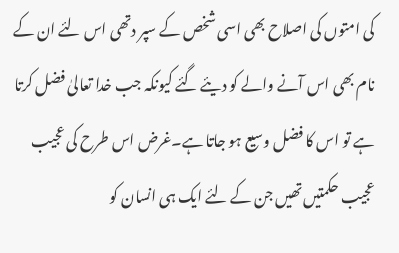کی امتوں کی اصلاح بھی اسی شخص کے سپر دتھی اس لئے ان کے نام بھی اس آنے والے کو دیئے گئے کیونکہ جب خدا تعالیٰ فضل کرتا ہے تو اس کا فضل وسیع ہو جاتا ہے۔غرض اس طرح کی عجیب عجیب حکمتیں تھیں جن کے لئے ایک ہی انسان کو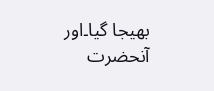بھیجا گیا۔اور آنحضرت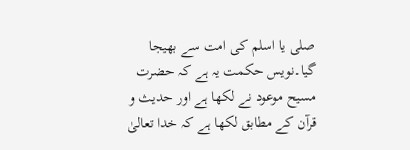صلی یا اسلم کی امت سے بھیجا گیا۔نویس حکمت یہ ہے کہ حضرت مسیح موعود نے لکھا ہے اور حدیث و قرآن کے مطابق لکھا ہے کہ خدا تعالیٰ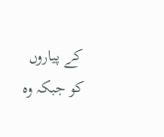کے پیاروں کو جبکہ وہ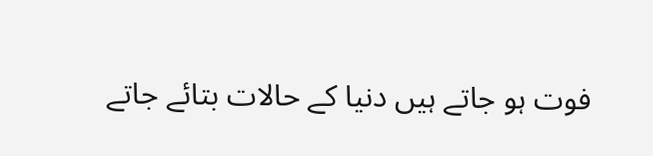فوت ہو جاتے ہیں دنیا کے حالات بتائے جاتے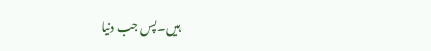ہیں۔پس جب دنیا